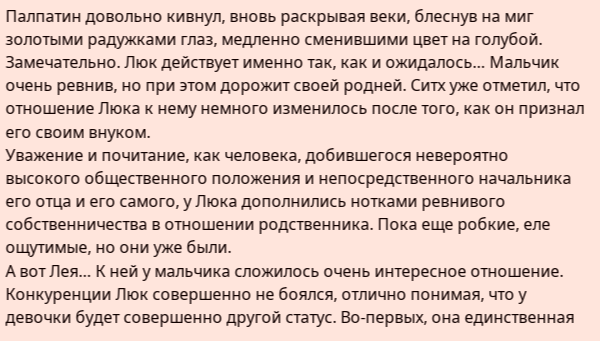Палпатин довольно кивнул, вновь раскрывая веки, блеснув на миг золотыми радужками глаз, медленно сменившими цвет на голубой. Замечательно. Люк действует именно так, как и ожидалось… Мальчик очень ревнив, но при этом дорожит своей родней. Ситх уже отметил, что отношение Люка к нему немного изменилось после того, как он признал его своим внуком.
Уважение и почитание, как человека, добившегося невероятно высокого общественного положения и непосредственного начальника его отца и его самого, у Люка дополнились нотками ревнивого собственничества в отношении родственника. Пока еще робкие, еле ощутимые, но они уже были.
А вот Лея… К ней у мальчика сложилось очень интересное отношение. Конкуренции Люк совершенно не боялся, отлично понимая, что у девочки будет совершенно другой статус. Во-первых, она единственная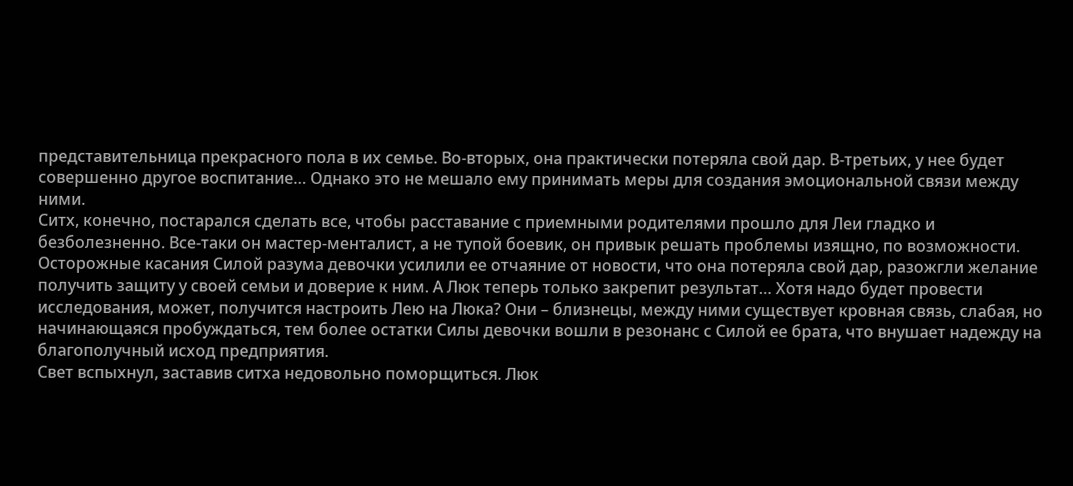представительница прекрасного пола в их семье. Во-вторых, она практически потеряла свой дар. В-третьих, у нее будет совершенно другое воспитание… Однако это не мешало ему принимать меры для создания эмоциональной связи между ними.
Ситх, конечно, постарался сделать все, чтобы расставание с приемными родителями прошло для Леи гладко и безболезненно. Все-таки он мастер-менталист, а не тупой боевик, он привык решать проблемы изящно, по возможности.
Осторожные касания Силой разума девочки усилили ее отчаяние от новости, что она потеряла свой дар, разожгли желание получить защиту у своей семьи и доверие к ним. А Люк теперь только закрепит результат… Хотя надо будет провести исследования, может, получится настроить Лею на Люка? Они – близнецы, между ними существует кровная связь, слабая, но начинающаяся пробуждаться, тем более остатки Силы девочки вошли в резонанс с Силой ее брата, что внушает надежду на благополучный исход предприятия.
Свет вспыхнул, заставив ситха недовольно поморщиться. Люк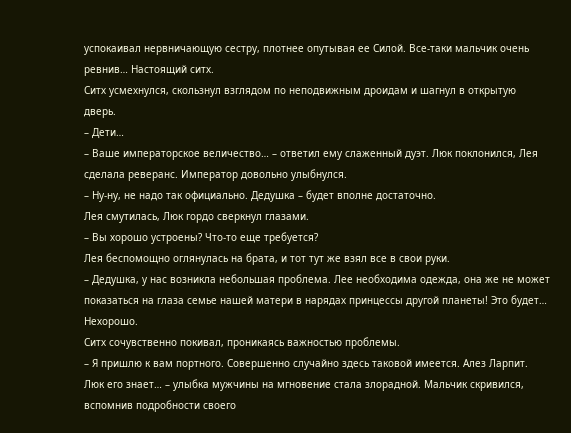успокаивал нервничающую сестру, плотнее опутывая ее Силой. Все-таки мальчик очень ревнив… Настоящий ситх.
Ситх усмехнулся, скользнул взглядом по неподвижным дроидам и шагнул в открытую дверь.
– Дети…
– Ваше императорское величество… – ответил ему слаженный дуэт. Люк поклонился, Лея сделала реверанс. Император довольно улыбнулся.
– Ну-ну, не надо так официально. Дедушка – будет вполне достаточно.
Лея смутилась, Люк гордо сверкнул глазами.
– Вы хорошо устроены? Что-то еще требуется?
Лея беспомощно оглянулась на брата, и тот тут же взял все в свои руки.
– Дедушка, у нас возникла небольшая проблема. Лее необходима одежда, она же не может показаться на глаза семье нашей матери в нарядах принцессы другой планеты! Это будет… Нехорошо.
Ситх сочувственно покивал, проникаясь важностью проблемы.
– Я пришлю к вам портного. Совершенно случайно здесь таковой имеется. Алез Ларпит. Люк его знает… – улыбка мужчины на мгновение стала злорадной. Мальчик скривился, вспомнив подробности своего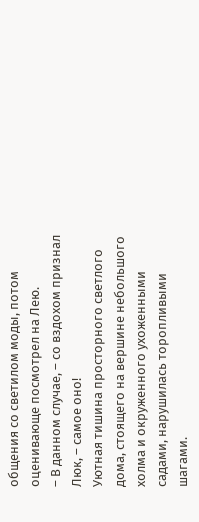общения со светилом моды, потом оценивающе посмотрел на Лею.
– В данном случае, – со вздохом признал Люк, – самое оно!
Уютная тишина просторного светлого дома, стоящего на вершине небольшого холма и окруженного ухоженными садами, нарушилась торопливыми шагами.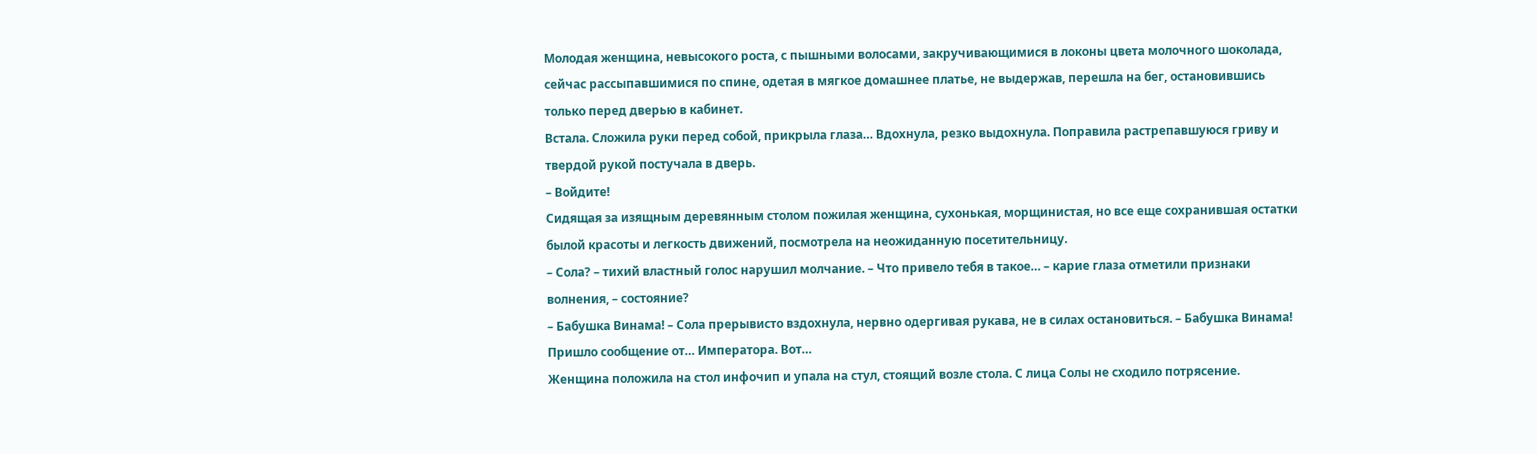Молодая женщина, невысокого роста, с пышными волосами, закручивающимися в локоны цвета молочного шоколада, сейчас рассыпавшимися по спине, одетая в мягкое домашнее платье, не выдержав, перешла на бег, остановившись только перед дверью в кабинет.
Встала. Сложила руки перед собой, прикрыла глаза… Вдохнула, резко выдохнула. Поправила растрепавшуюся гриву и твердой рукой постучала в дверь.
– Войдите!
Сидящая за изящным деревянным столом пожилая женщина, сухонькая, морщинистая, но все еще сохранившая остатки былой красоты и легкость движений, посмотрела на неожиданную посетительницу.
– Сола? – тихий властный голос нарушил молчание. – Что привело тебя в такое… – карие глаза отметили признаки волнения, – состояние?
– Бабушка Винама! – Сола прерывисто вздохнула, нервно одергивая рукава, не в силах остановиться. – Бабушка Винама! Пришло сообщение от… Императора. Вот…
Женщина положила на стол инфочип и упала на стул, стоящий возле стола. С лица Солы не сходило потрясение.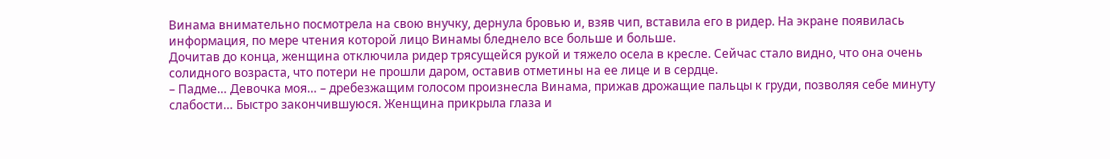Винама внимательно посмотрела на свою внучку, дернула бровью и, взяв чип, вставила его в ридер. На экране появилась информация, по мере чтения которой лицо Винамы бледнело все больше и больше.
Дочитав до конца, женщина отключила ридер трясущейся рукой и тяжело осела в кресле. Сейчас стало видно, что она очень солидного возраста, что потери не прошли даром, оставив отметины на ее лице и в сердце.
– Падме… Девочка моя… – дребезжащим голосом произнесла Винама, прижав дрожащие пальцы к груди, позволяя себе минуту слабости… Быстро закончившуюся. Женщина прикрыла глаза и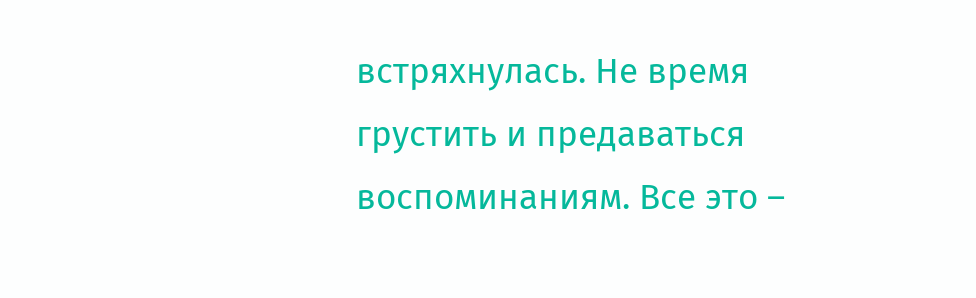встряхнулась. Не время грустить и предаваться воспоминаниям. Все это –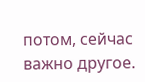потом, сейчас важно другое.